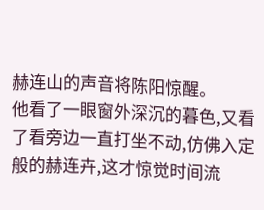赫连山的声音将陈阳惊醒。
他看了一眼窗外深沉的暮色,又看了看旁边一直打坐不动,仿佛入定般的赫连卉,这才惊觉时间流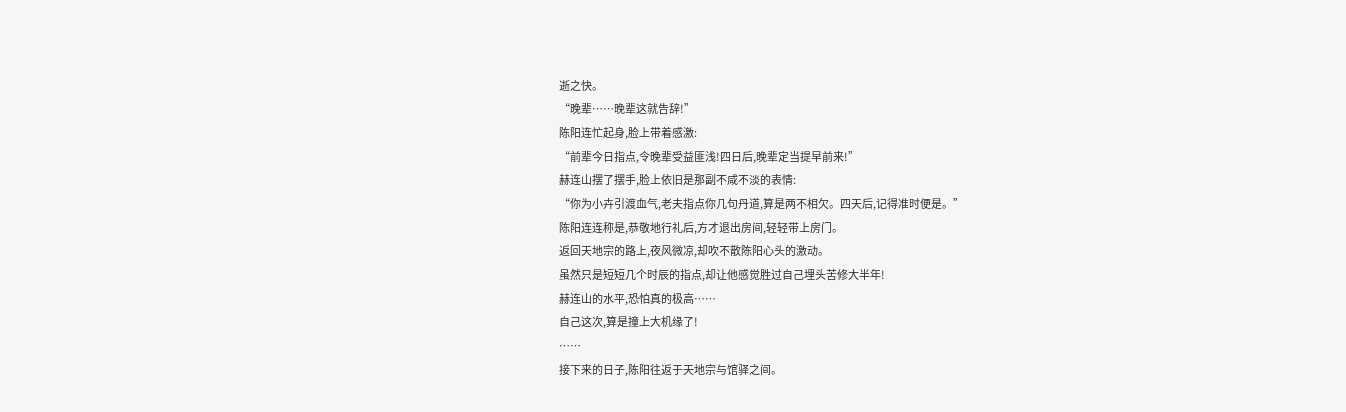逝之快。
“晚辈……晚辈这就告辞!”
陈阳连忙起身,脸上带着感激:
“前辈今日指点,令晚辈受益匪浅!四日后,晚辈定当提早前来!”
赫连山摆了摆手,脸上依旧是那副不咸不淡的表情:
“你为小卉引渡血气,老夫指点你几句丹道,算是两不相欠。四天后,记得准时便是。”
陈阳连连称是,恭敬地行礼后,方才退出房间,轻轻带上房门。
返回天地宗的路上,夜风微凉,却吹不散陈阳心头的激动。
虽然只是短短几个时辰的指点,却让他感觉胜过自己埋头苦修大半年!
赫连山的水平,恐怕真的极高……
自己这次,算是撞上大机缘了!
……
接下来的日子,陈阳往返于天地宗与馆驿之间。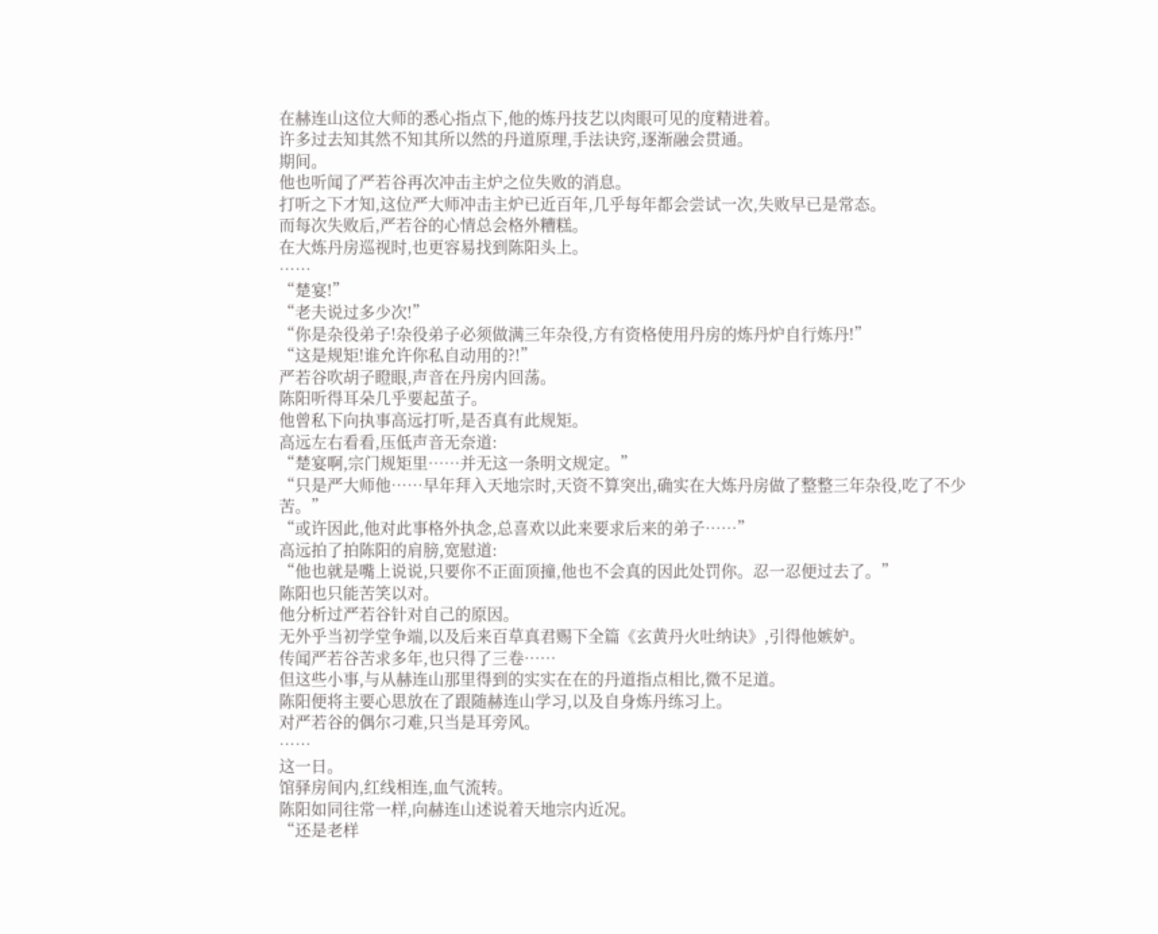在赫连山这位大师的悉心指点下,他的炼丹技艺以肉眼可见的度精进着。
许多过去知其然不知其所以然的丹道原理,手法诀窍,逐渐融会贯通。
期间。
他也听闻了严若谷再次冲击主炉之位失败的消息。
打听之下才知,这位严大师冲击主炉已近百年,几乎每年都会尝试一次,失败早已是常态。
而每次失败后,严若谷的心情总会格外糟糕。
在大炼丹房巡视时,也更容易找到陈阳头上。
……
“楚宴!”
“老夫说过多少次!”
“你是杂役弟子!杂役弟子必须做满三年杂役,方有资格使用丹房的炼丹炉自行炼丹!”
“这是规矩!谁允许你私自动用的?!”
严若谷吹胡子瞪眼,声音在丹房内回荡。
陈阳听得耳朵几乎要起茧子。
他曾私下向执事高远打听,是否真有此规矩。
高远左右看看,压低声音无奈道:
“楚宴啊,宗门规矩里……并无这一条明文规定。”
“只是严大师他……早年拜入天地宗时,天资不算突出,确实在大炼丹房做了整整三年杂役,吃了不少苦。”
“或许因此,他对此事格外执念,总喜欢以此来要求后来的弟子……”
高远拍了拍陈阳的肩膀,宽慰道:
“他也就是嘴上说说,只要你不正面顶撞,他也不会真的因此处罚你。忍一忍便过去了。”
陈阳也只能苦笑以对。
他分析过严若谷针对自己的原因。
无外乎当初学堂争端,以及后来百草真君赐下全篇《玄黄丹火吐纳诀》,引得他嫉妒。
传闻严若谷苦求多年,也只得了三卷……
但这些小事,与从赫连山那里得到的实实在在的丹道指点相比,微不足道。
陈阳便将主要心思放在了跟随赫连山学习,以及自身炼丹练习上。
对严若谷的偶尔刁难,只当是耳旁风。
……
这一日。
馆驿房间内,红线相连,血气流转。
陈阳如同往常一样,向赫连山述说着天地宗内近况。
“还是老样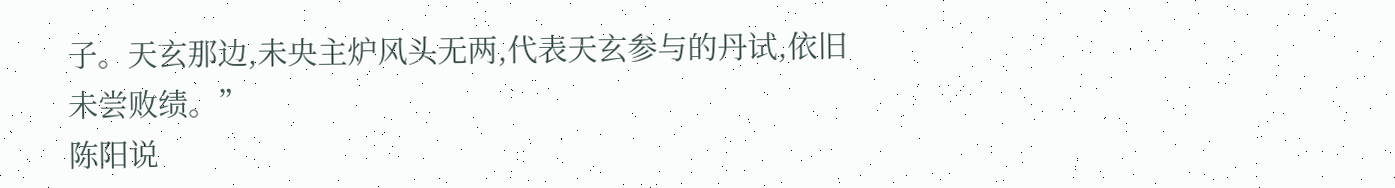子。天玄那边,未央主炉风头无两,代表天玄参与的丹试,依旧未尝败绩。”
陈阳说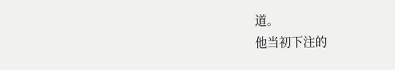道。
他当初下注的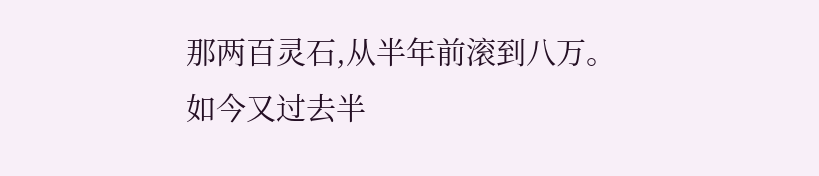那两百灵石,从半年前滚到八万。
如今又过去半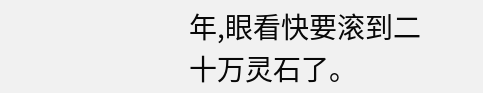年,眼看快要滚到二十万灵石了。